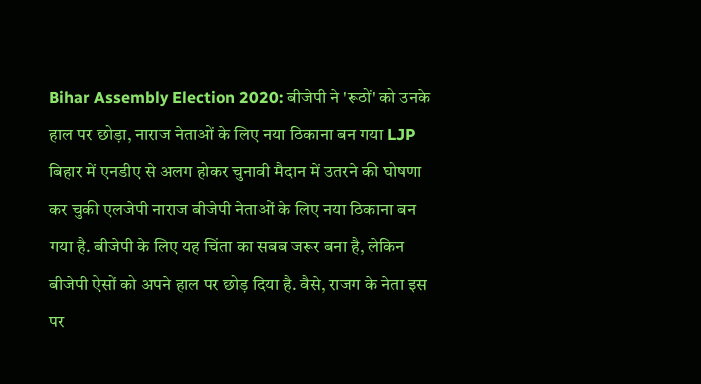Bihar Assembly Election 2020: बीजेपी ने 'रूठों' को उनके हाल पर छोड़ा, नाराज नेताओं के लिए नया ठिकाना बन गया LJP
बिहार में एनडीए से अलग होकर चुनावी मैदान में उतरने की घोषणा कर चुकी एलजेपी नाराज बीजेपी नेताओं के लिए नया ठिकाना बन गया है. बीजेपी के लिए यह चिंता का सबब जरूर बना है, लेकिन बीजेपी ऐसों को अपने हाल पर छोड़ दिया है. वैसे, राजग के नेता इस पर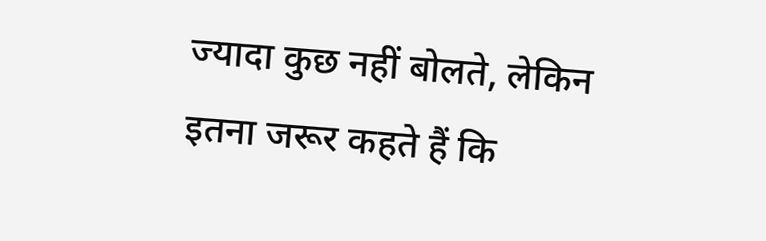ज्यादा कुछ नहीं बोलते, लेकिन इतना जरूर कहते हैं कि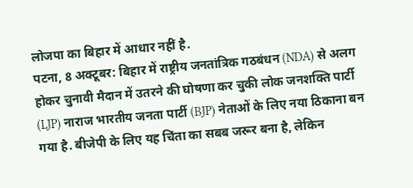लोजपा का बिहार में आधार नहीं है.
पटना, 8 अक्टूबर: बिहार में राष्ट्रीय जनतांत्रिक गठबंधन (NDA) से अलग होकर चुनावी मैदान में उतरने की घोषणा कर चुकी लोक जनशक्ति पार्टी (LJP) नाराज भारतीय जनता पार्टी (BJP) नेताओं के लिए नया ठिकाना बन गया है. बीजेपी के लिए यह चिंता का सबब जरूर बना है, लेकिन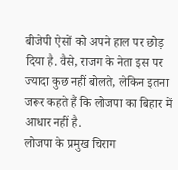बीजेपी ऐसों को अपने हाल पर छोड़ दिया है. वैसे, राजग के नेता इस पर ज्यादा कुछ नहीं बोलते, लेकिन इतना जरूर कहते हैं कि लोजपा का बिहार में आधार नहीं है.
लोजपा के प्रमुख चिराग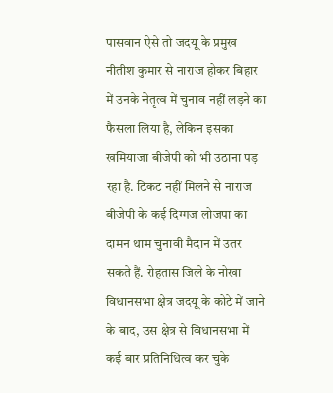पासवान ऐसे तो जदयू के प्रमुख नीतीश कुमार से नाराज होकर बिहार में उनके नेतृत्व में चुनाव नहीं लड़ने का फैसला लिया है, लेकिन इसका खमियाजा बीजेपी को भी उठाना पड़ रहा है. टिकट नहीं मिलने से नाराज बीजेपी के कई दिग्गज लोजपा का दामन थाम चुनावी मैदान में उतर सकते हैं. रोहतास जिले के नोखा विधानसभा क्षेत्र जदयू के कोटे में जाने के बाद, उस क्षेत्र से विधानसभा में कई बार प्रतिनिधित्व कर चुके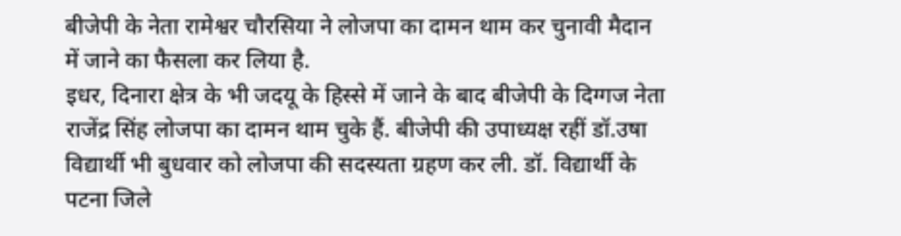बीजेपी के नेता रामेश्वर चौरसिया ने लोजपा का दामन थाम कर चुनावी मैदान में जाने का फैसला कर लिया है.
इधर, दिनारा क्षेत्र के भी जदयू के हिस्से में जाने के बाद बीजेपी के दिग्गज नेता राजेंद्र सिंह लोजपा का दामन थाम चुके हैं. बीजेपी की उपाध्यक्ष रहीं डॉ.उषा विद्यार्थी भी बुधवार को लोजपा की सदस्यता ग्रहण कर ली. डॉ. विद्यार्थी के पटना जिले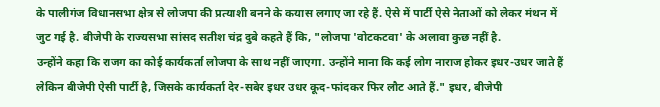के पालीगंज विधानसभा क्षेत्र से लोजपा की प्रत्याशी बनने के कयास लगाए जा रहे हैं. ऐसे में पार्टी ऐसे नेताओं को लेकर मंथन में जुट गई है. बीजेपी के राज्यसभा सांसद सतीश चंद्र दुबे कहते हैं कि, "लोजपा 'वोटकटवा' के अलावा कुछ नहीं है.
उन्होंने कहा कि राजग का कोई कार्यकर्ता लोजपा के साथ नहीं जाएगा. उन्होंने माना कि कई लोग नाराज होकर इधर-उधर जाते हैं लेकिन बीजेपी ऐसी पार्टी है, जिसके कार्यकर्ता देर-सबेर इधर उधर कूद-फांदकर फिर लौट आते हैं." इधर, बीजेपी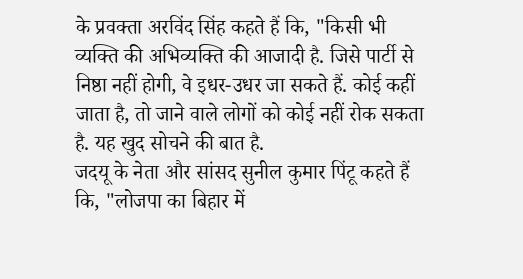के प्रवक्ता अरविंद सिंह कहते हैं कि, "किसी भी व्यक्ति की अभिव्यक्ति की आजादी है. जिसे पार्टी से निष्ठा नहीं होगी, वे इधर-उधर जा सकते हैं. कोई कहीं जाता है, तो जाने वाले लोगों को कोई नहीं रोक सकता है. यह खुद सोचने की बात है.
जदयू के नेता और सांसद सुनील कुमार पिंटू कहते हैं कि, "लोजपा का बिहार में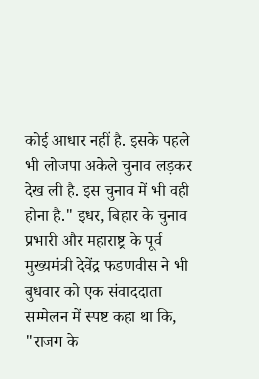कोई आधार नहीं है. इसके पहले भी लोजपा अकेले चुनाव लड़कर देख ली है. इस चुनाव में भी वही होना है." इधर, बिहार के चुनाव प्रभारी और महाराष्ट्र के पूर्व मुख्यमंत्री देवेंद्र फडणवीस ने भी बुधवार को एक संवाददाता सम्मेलन में स्पष्ट कहा था कि, "राजग के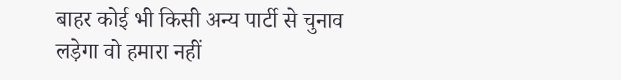बाहर कोई भी किसी अन्य पार्टी से चुनाव लड़ेगा वो हमारा नहीं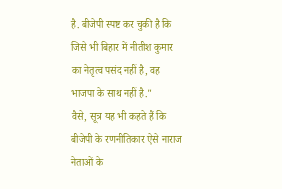है. बीजेपी स्पष्ट कर चुकी है कि जिसे भी बिहार में नीतीश कुमार का नेतृत्व पसंद नहीं है, वह भाजपा के साथ नहीं है."
वैसे, सूत्र यह भी कहते हैं कि बीजेपी के रणनीतिकार ऐसे नाराज नेताओं के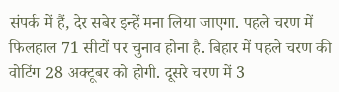संपर्क में हैं, देर सबेर इन्हें मना लिया जाएगा. पहले चरण में फिलहाल 71 सीटों पर चुनाव होना है. बिहार में पहले चरण की वोटिंग 28 अक्टूबर को होगी. दूसरे चरण में 3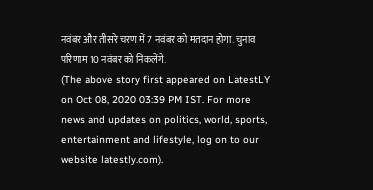नवंबर और तीसरे चरण में 7 नवंबर को मतदान होगा. चुनाव परिणाम 10 नवंबर को निकलेंगे.
(The above story first appeared on LatestLY on Oct 08, 2020 03:39 PM IST. For more news and updates on politics, world, sports, entertainment and lifestyle, log on to our website latestly.com).